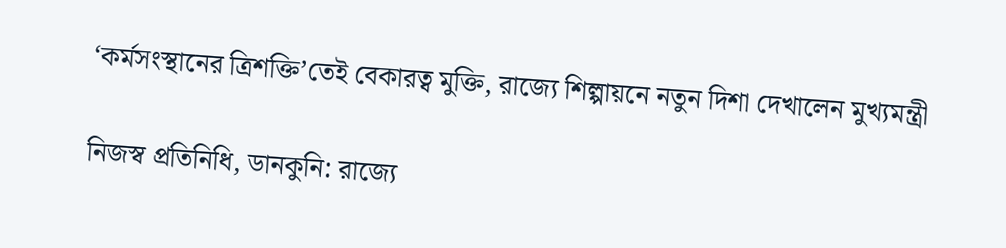‘কর্মসংস্থানের ত্রিশক্তি’তেই বেকারত্ব মুক্তি, রাজ্যে শিল্পায়নে নতুন দিশা দেখালেন মুখ্যমন্ত্রী

নিজস্ব প্রতিনিধি, ডানকুনি: রাজ্যে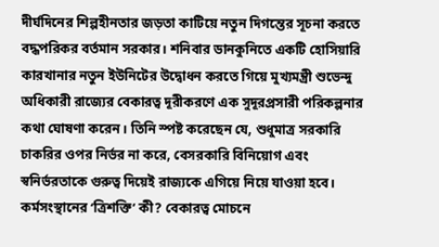দীর্ঘদিনের শিল্পহীনতার জড়তা কাটিয়ে নতুন দিগন্তের সূচনা করতে বদ্ধপরিকর বর্তমান সরকার। শনিবার ডানকুনিতে একটি হোসিয়ারি কারখানার নতুন ইউনিটের উদ্বোধন করতে গিয়ে মুখ্যমন্ত্রী শুভেন্দু অধিকারী রাজ্যের বেকারত্ব দূরীকরণে এক সুদূরপ্রসারী পরিকল্পনার কথা ঘোষণা করেন। তিনি স্পষ্ট করেছেন যে, শুধুমাত্র সরকারি চাকরির ওপর নির্ভর না করে, বেসরকারি বিনিয়োগ এবং স্বনির্ভরতাকে গুরুত্ব দিয়েই রাজ্যকে এগিয়ে নিয়ে যাওয়া হবে।
কর্মসংস্থানের ‘ত্রিশক্তি’ কী? বেকারত্ব মোচনে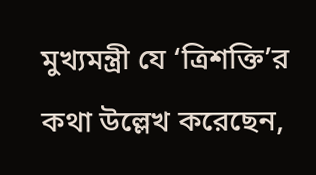মুখ্যমন্ত্রী যে ‘ত্রিশক্তি’র কথা উল্লেখ করেছেন,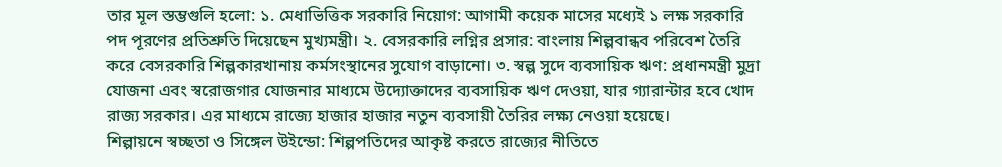তার মূল স্তম্ভগুলি হলো: ১. মেধাভিত্তিক সরকারি নিয়োগ: আগামী কয়েক মাসের মধ্যেই ১ লক্ষ সরকারি পদ পূরণের প্রতিশ্রুতি দিয়েছেন মুখ্যমন্ত্রী। ২. বেসরকারি লগ্নির প্রসার: বাংলায় শিল্পবান্ধব পরিবেশ তৈরি করে বেসরকারি শিল্পকারখানায় কর্মসংস্থানের সুযোগ বাড়ানো। ৩. স্বল্প সুদে ব্যবসায়িক ঋণ: প্রধানমন্ত্রী মুদ্রা যোজনা এবং স্বরোজগার যোজনার মাধ্যমে উদ্যোক্তাদের ব্যবসায়িক ঋণ দেওয়া, যার গ্যারান্টার হবে খোদ রাজ্য সরকার। এর মাধ্যমে রাজ্যে হাজার হাজার নতুন ব্যবসায়ী তৈরির লক্ষ্য নেওয়া হয়েছে।
শিল্পায়নে স্বচ্ছতা ও সিঙ্গেল উইন্ডো: শিল্পপতিদের আকৃষ্ট করতে রাজ্যের নীতিতে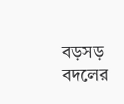বড়সড় বদলের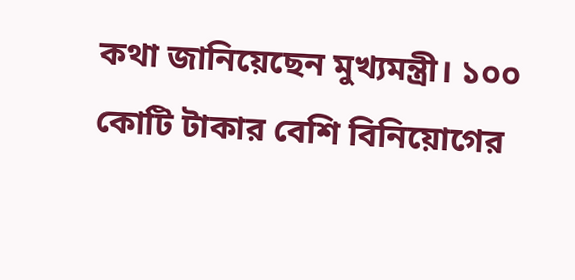কথা জানিয়েছেন মুখ্যমন্ত্রী। ১০০ কোটি টাকার বেশি বিনিয়োগের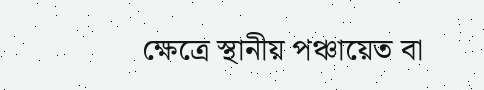ক্ষেত্রে স্থানীয় পঞ্চায়েত বা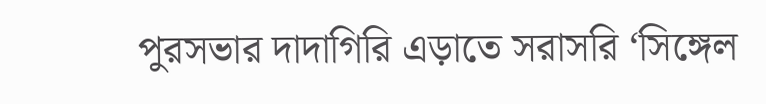পুরসভার দাদাগিরি এড়াতে সরাসরি ‘সিঙ্গেল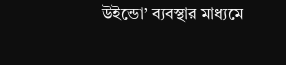উইন্ডো’ ব্যবস্থার মাধ্যমে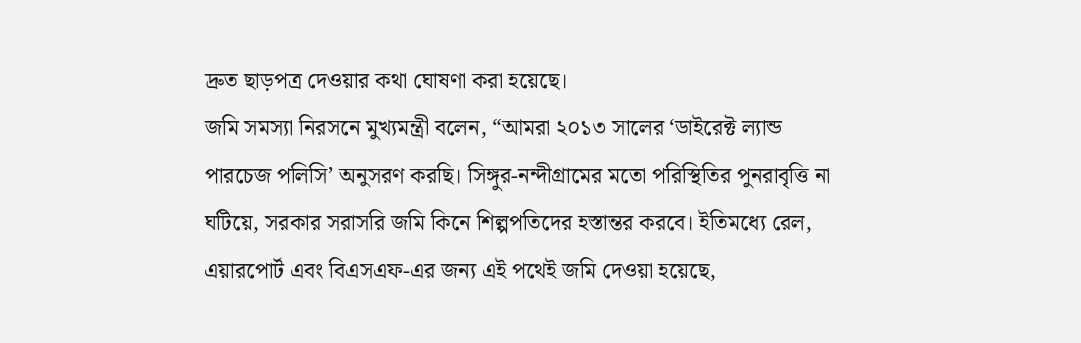দ্রুত ছাড়পত্র দেওয়ার কথা ঘোষণা করা হয়েছে।
জমি সমস্যা নিরসনে মুখ্যমন্ত্রী বলেন, “আমরা ২০১৩ সালের ‘ডাইরেক্ট ল্যান্ড পারচেজ পলিসি’ অনুসরণ করছি। সিঙ্গুর-নন্দীগ্রামের মতো পরিস্থিতির পুনরাবৃত্তি না ঘটিয়ে, সরকার সরাসরি জমি কিনে শিল্পপতিদের হস্তান্তর করবে। ইতিমধ্যে রেল, এয়ারপোর্ট এবং বিএসএফ-এর জন্য এই পথেই জমি দেওয়া হয়েছে,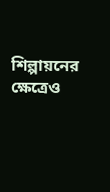শিল্পায়নের ক্ষেত্রেও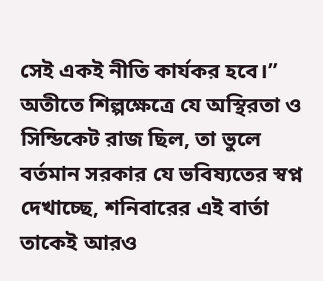সেই একই নীতি কার্যকর হবে।”
অতীতে শিল্পক্ষেত্রে যে অস্থিরতা ও সিন্ডিকেট রাজ ছিল, তা ভুলে বর্তমান সরকার যে ভবিষ্যতের স্বপ্ন দেখাচ্ছে, শনিবারের এই বার্তা তাকেই আরও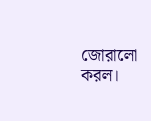জোরালো করল।